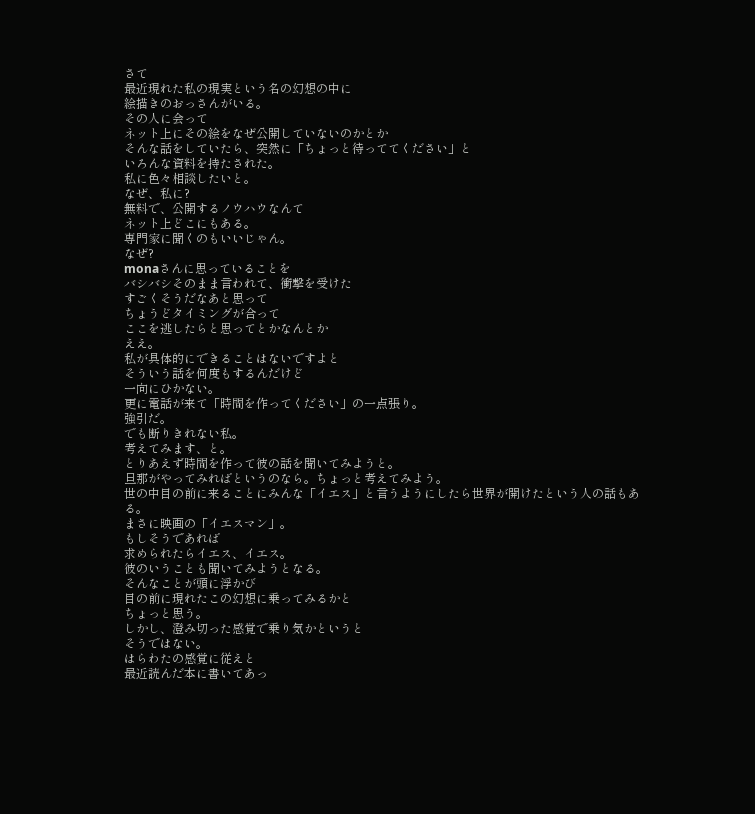さて
最近現れた私の現実という名の幻想の中に
絵描きのおっさんがいる。
その人に会って
ネット上にその絵をなぜ公開していないのかとか
そんな話をしていたら、突然に「ちょっと待っててください」と
いろんな資料を持たされた。
私に色々相談したいと。
なぜ、私に?
無料で、公開するノウハウなんて
ネット上どこにもある。
専門家に聞くのもいいじゃん。
なぜ?
monaさんに思っていることを
バシバシそのまま言われて、衝撃を受けた
すごくそうだなあと思って
ちょうどタイミングが合って
ここを逃したらと思ってとかなんとか
ええ。
私が具体的にできることはないですよと
そういう話を何度もするんだけど
一向にひかない。
更に電話が来て「時間を作ってください」の一点張り。
強引だ。
でも断りきれない私。
考えてみます、と。
とりあえず時間を作って彼の話を聞いてみようと。
旦那がやってみればというのなら。ちょっと考えてみよう。
世の中目の前に来ることにみんな「イエス」と言うようにしたら世界が開けたという人の話もある。
まさに映画の「イエスマン」。
もしそうであれば
求められたらイエス、イエス。
彼のいうことも聞いてみようとなる。
そんなことが頭に浮かび
目の前に現れたこの幻想に乗ってみるかと
ちょっと思う。
しかし、澄み切った感覚で乗り気かというと
そうではない。
はらわたの感覚に従えと
最近読んだ本に書いてあっ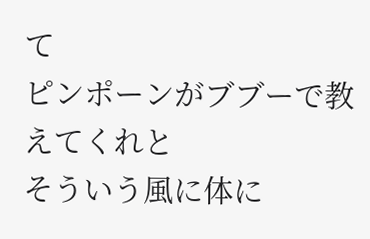て
ピンポーンがブブーで教えてくれと
そういう風に体に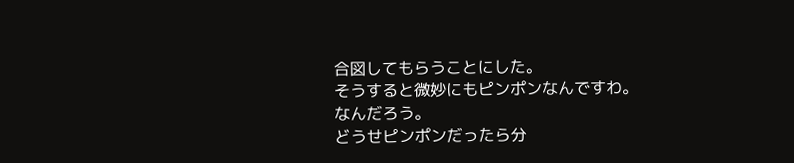合図してもらうことにした。
そうすると微妙にもピンポンなんですわ。
なんだろう。
どうせピンポンだったら分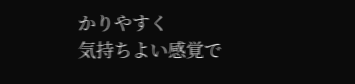かりやすく
気持ちよい感覚で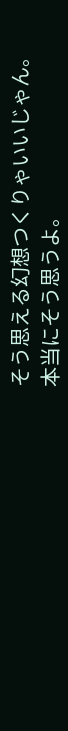そう思える幻想つくりゃいいじゃん。
本当にそう思うよ。